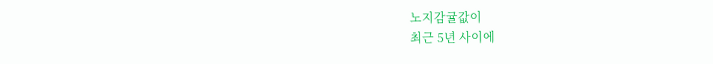노지감귤값이
최근 5년 사이에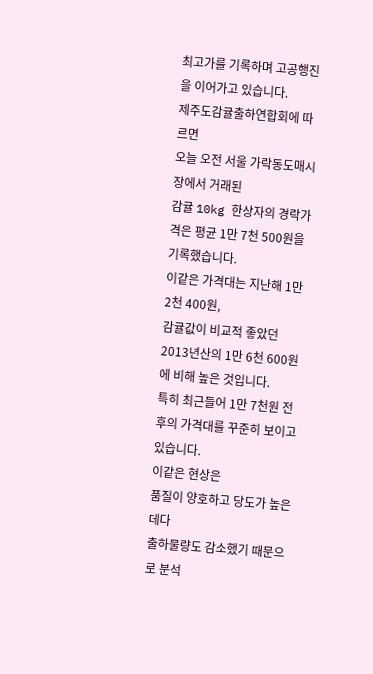최고가를 기록하며 고공행진을 이어가고 있습니다.
제주도감귤출하연합회에 따르면
오늘 오전 서울 가락동도매시장에서 거래된
감귤 10kg 한상자의 경락가격은 평균 1만 7천 500원을 기록했습니다.
이같은 가격대는 지난해 1만 2천 400원,
감귤값이 비교적 좋았던
2013년산의 1만 6천 600원에 비해 높은 것입니다.
특히 최근들어 1만 7천원 전후의 가격대를 꾸준히 보이고 있습니다.
이같은 현상은
품질이 양호하고 당도가 높은데다
출하물량도 감소했기 때문으로 분석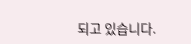되고 있습니다.